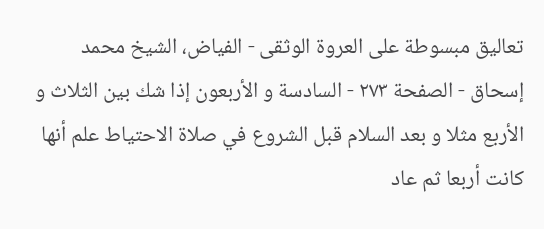تعاليق مبسوطة على العروة الوثقى - الفياض، الشيخ محمد إسحاق - الصفحة ٢٧٣ - السادسة و الأربعون إذا شك بين الثلاث و الأربع مثلا و بعد السلام قبل الشروع في صلاة الاحتياط علم أنها كانت أربعا ثم عاد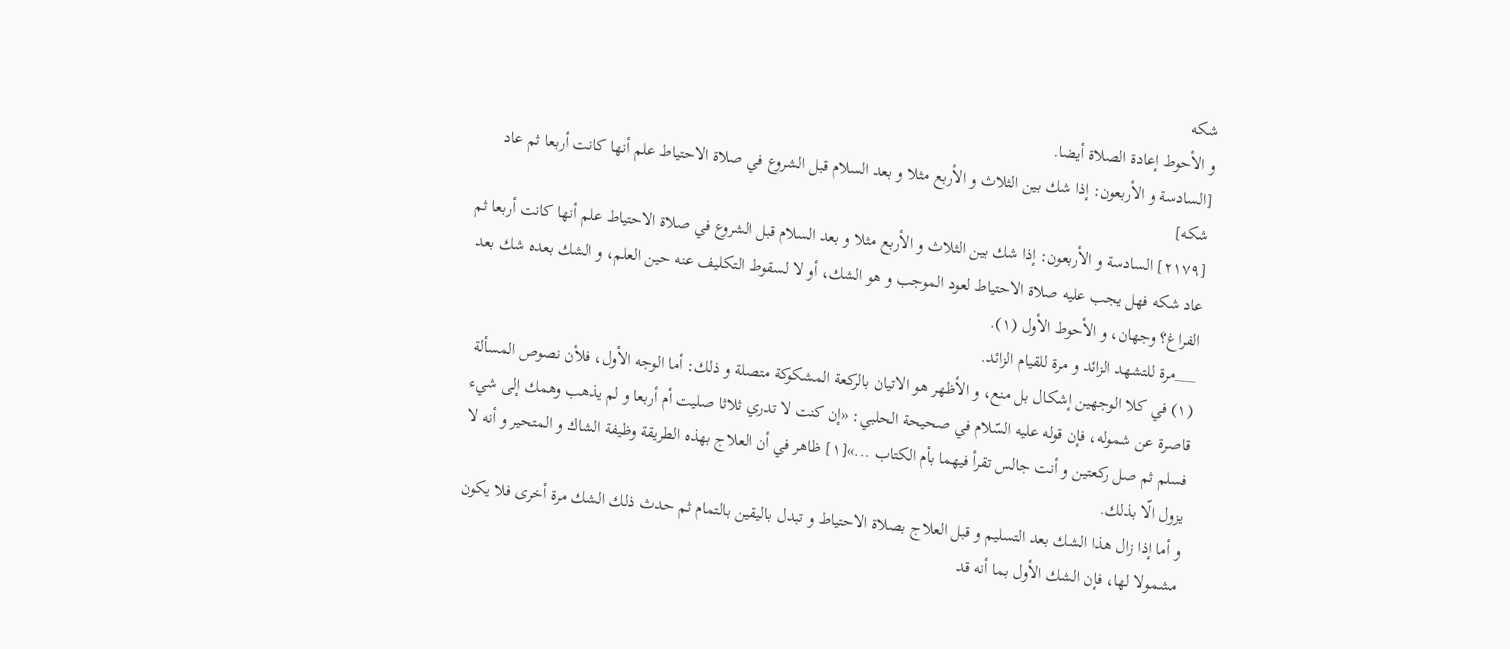شكه
و الأحوط إعادة الصلاة أيضا.
[السادسة و الأربعون: إذا شك بين الثلاث و الأربع مثلا و بعد السلام قبل الشروع في صلاة الاحتياط علم أنها كانت أربعا ثم عاد شكه]
[٢١٧٩] السادسة و الأربعون: إذا شك بين الثلاث و الأربع مثلا و بعد السلام قبل الشروع في صلاة الاحتياط علم أنها كانت أربعا ثم عاد شكه فهل يجب عليه صلاة الاحتياط لعود الموجب و هو الشك، أو لا لسقوط التكليف عنه حين العلم، و الشك بعده شك بعد الفراغ؟ وجهان، و الأحوط الأول (١).
___مرة للتشهد الزائد و مرة للقيام الزائد.
(١) في كلا الوجهين إشكال بل منع، و الأظهر هو الاتيان بالركعة المشكوكة متصلة و ذلك: أما الوجه الأول، فلأن نصوص المسألة قاصرة عن شموله، فإن قوله عليه السّلام في صحيحة الحلبي: «إن كنت لا تدري ثلاثا صليت أم أربعا و لم يذهب وهمك إلى شيء فسلم ثم صل ركعتين و أنت جالس تقرأ فيهما بأم الكتاب ...»[١] ظاهر في أن العلاج بهذه الطريقة وظيفة الشاك و المتحير و أنه لا يزول الّا بذلك.
و أما إذا زال هذا الشك بعد التسليم و قبل العلاج بصلاة الاحتياط و تبدل باليقين بالتمام ثم حدث ذلك الشك مرة أخرى فلا يكون مشمولا لها، فإن الشك الأول بما أنه قد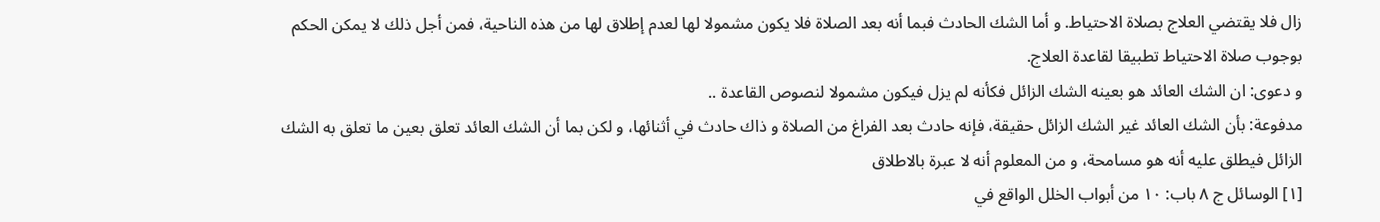زال فلا يقتضي العلاج بصلاة الاحتياط. و أما الشك الحادث فبما أنه بعد الصلاة فلا يكون مشمولا لها لعدم إطلاق لها من هذه الناحية، فمن أجل ذلك لا يمكن الحكم بوجوب صلاة الاحتياط تطبيقا لقاعدة العلاج.
و دعوى: ان الشك العائد هو بعينه الشك الزائل فكأنه لم يزل فيكون مشمولا لنصوص القاعدة ..
مدفوعة: بأن الشك العائد غير الشك الزائل حقيقة، فإنه حادث بعد الفراغ من الصلاة و ذاك حادث في أثنائها، و لكن بما أن الشك العائد تعلق بعين ما تعلق به الشك الزائل فيطلق عليه أنه هو مسامحة، و من المعلوم أنه لا عبرة بالاطلاق
[١] الوسائل ج ٨ باب: ١٠ من أبواب الخلل الواقع في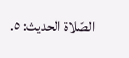الصّلاة الحديث: ٥.